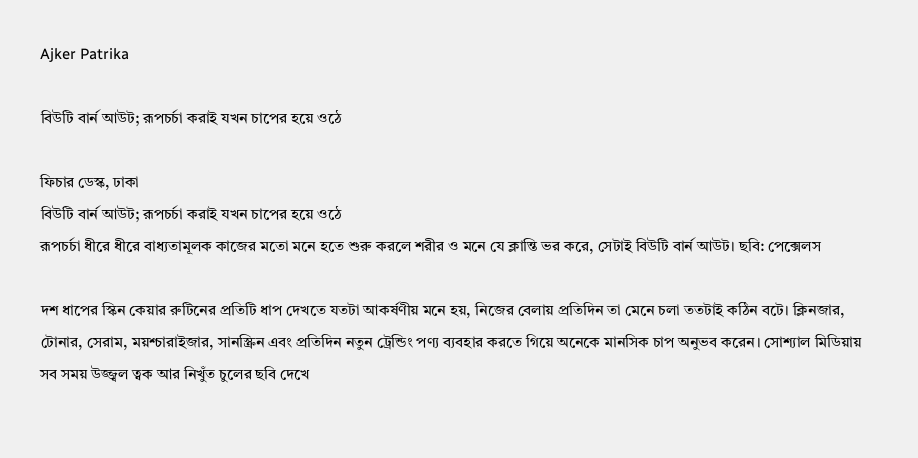Ajker Patrika

বিউটি বার্ন আউট; রূপচর্চা করাই যখন চাপের হয়ে ওঠে

ফিচার ডেস্ক, ঢাকা
বিউটি বার্ন আউট; রূপচর্চা করাই যখন চাপের হয়ে ওঠে
রূপচর্চা ধীরে ধীরে বাধ্যতামূলক কাজের মতো মনে হতে শুরু করলে শরীর ও মনে যে ক্লান্তি ভর করে, সেটাই বিউটি বার্ন আউট। ছবি: পেক্সেলস

দশ ধাপের স্কিন কেয়ার রুটিনের প্রতিটি ধাপ দেখতে যতটা আকর্ষণীয় মনে হয়, নিজের বেলায় প্রতিদিন তা মেনে চলা ততটাই কঠিন বটে। ক্লিনজার, টোনার, সেরাম, ময়শ্চারাইজার, সানস্ক্রিন এবং প্রতিদিন নতুন ট্রেন্ডিং পণ্য ব্যবহার করতে গিয়ে অনেকে মানসিক চাপ অনুভব করেন। সোশ্যাল মিডিয়ায় সব সময় উজ্জ্বল ত্বক আর নিখুঁত চুলের ছবি দেখে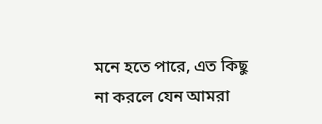মনে হতে পারে, এত কিছু না করলে যেন আমরা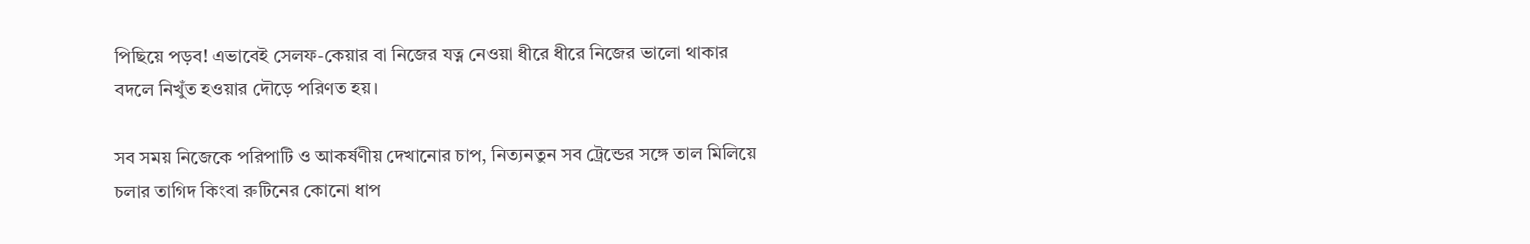পিছিয়ে পড়ব! এভাবেই সেলফ-কেয়ার বা নিজের যত্ন নেওয়া ধীরে ধীরে নিজের ভালো থাকার বদলে নিখুঁত হওয়ার দৌড়ে পরিণত হয়।

সব সময় নিজেকে পরিপাটি ও আকর্ষণীয় দেখানোর চাপ, নিত্যনতুন সব ট্রেন্ডের সঙ্গে তাল মিলিয়ে চলার তাগিদ কিংবা রুটিনের কোনো ধাপ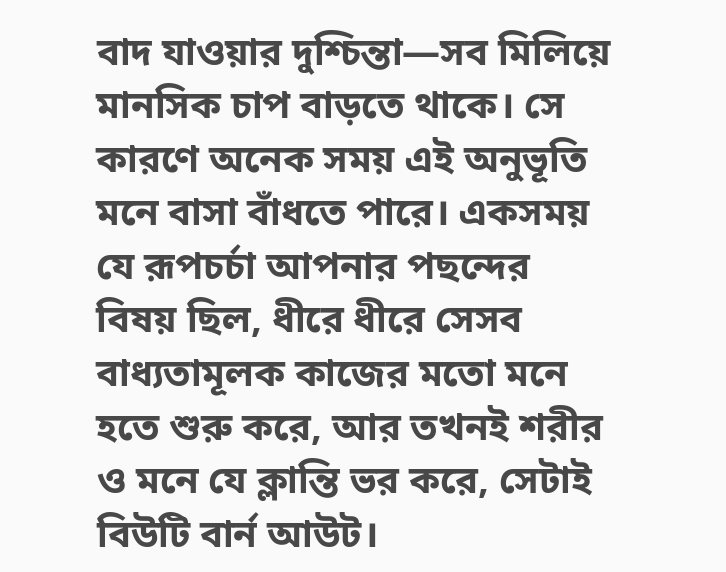বাদ যাওয়ার দুশ্চিন্তা—সব মিলিয়ে মানসিক চাপ বাড়তে থাকে। সে কারণে অনেক সময় এই অনুভূতি মনে বাসা বাঁধতে পারে। একসময় যে রূপচর্চা আপনার পছন্দের বিষয় ছিল, ধীরে ধীরে সেসব বাধ্যতামূলক কাজের মতো মনে হতে শুরু করে, আর তখনই শরীর ও মনে যে ক্লান্তি ভর করে, সেটাই বিউটি বার্ন আউট।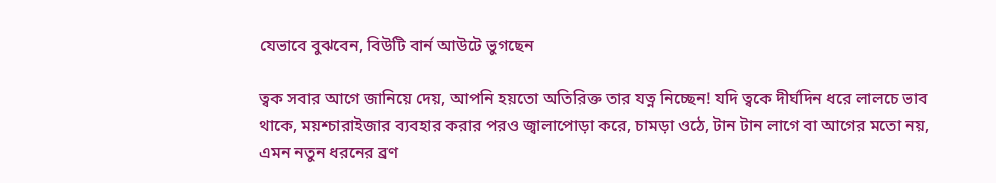যেভাবে বুঝবেন, বিউটি বার্ন আউটে ভুগছেন

ত্বক সবার আগে জানিয়ে দেয়, আপনি হয়তো অতিরিক্ত তার যত্ন নিচ্ছেন! যদি ত্বকে দীর্ঘদিন ধরে লালচে ভাব থাকে, ময়শ্চারাইজার ব্যবহার করার পরও জ্বালাপোড়া করে, চামড়া ওঠে, টান টান লাগে বা আগের মতো নয়, এমন নতুন ধরনের ব্রণ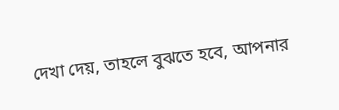দেখা দেয়, তাহলে বুঝতে হবে, আপনার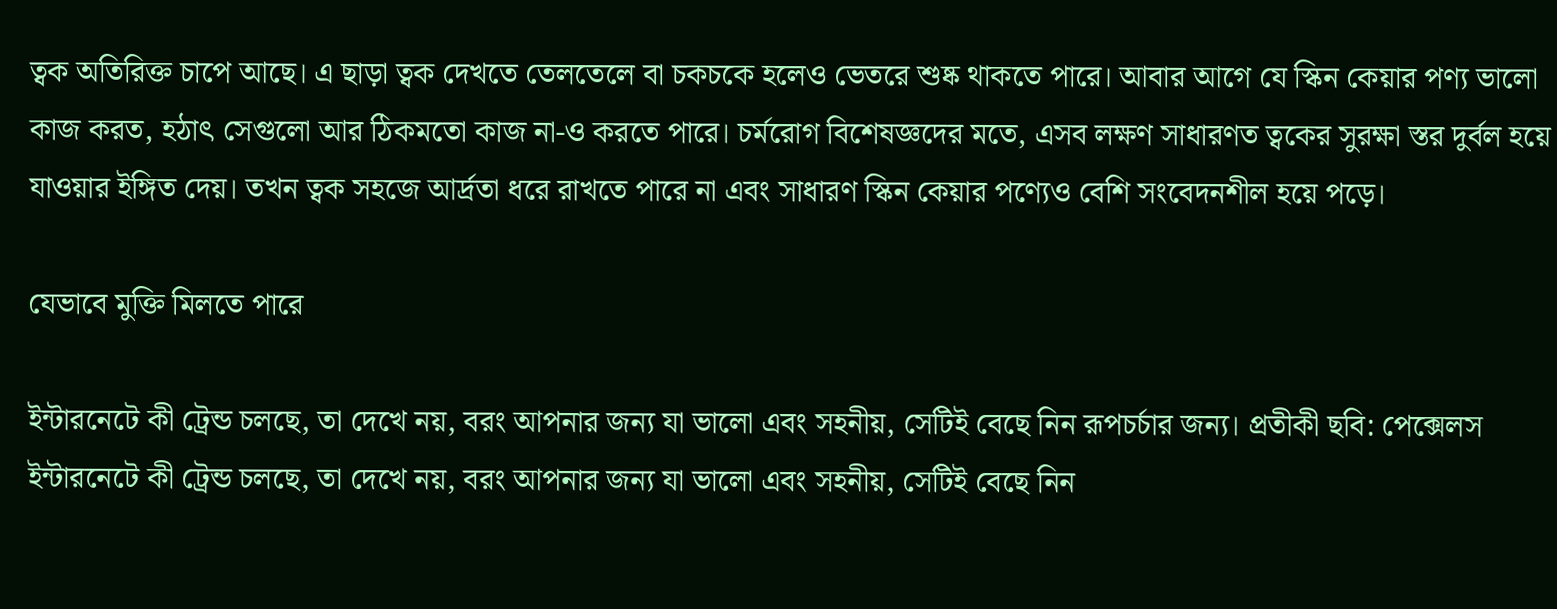ত্বক অতিরিক্ত চাপে আছে। এ ছাড়া ত্বক দেখতে তেলতেলে বা চকচকে হলেও ভেতরে শুষ্ক থাকতে পারে। আবার আগে যে স্কিন কেয়ার পণ্য ভালো কাজ করত, হঠাৎ সেগুলো আর ঠিকমতো কাজ না-ও করতে পারে। চর্মরোগ বিশেষজ্ঞদের মতে, এসব লক্ষণ সাধারণত ত্বকের সুরক্ষা স্তর দুর্বল হয়ে যাওয়ার ইঙ্গিত দেয়। তখন ত্বক সহজে আর্দ্রতা ধরে রাখতে পারে না এবং সাধারণ স্কিন কেয়ার পণ্যেও বেশি সংবেদনশীল হয়ে পড়ে।

যেভাবে মুক্তি মিলতে পারে

ইন্টারনেটে কী ট্রেন্ড চলছে, তা দেখে নয়, বরং আপনার জন্য যা ভালো এবং সহনীয়, সেটিই বেছে নিন রূপচর্চার জন্য। প্রতীকী ছবি: পেক্সেলস
ইন্টারনেটে কী ট্রেন্ড চলছে, তা দেখে নয়, বরং আপনার জন্য যা ভালো এবং সহনীয়, সেটিই বেছে নিন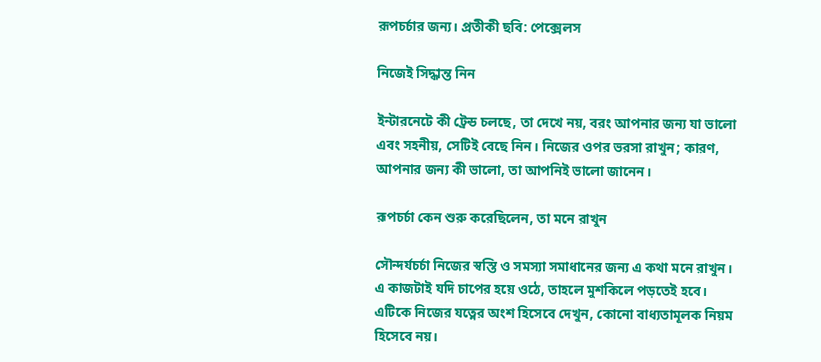রূপচর্চার জন্য। প্রতীকী ছবি: পেক্সেলস

নিজেই সিদ্ধান্ত নিন

ইন্টারনেটে কী ট্রেন্ড চলছে, তা দেখে নয়, বরং আপনার জন্য যা ভালো এবং সহনীয়, সেটিই বেছে নিন। নিজের ওপর ভরসা রাখুন; কারণ, আপনার জন্য কী ভালো, তা আপনিই ভালো জানেন।

রূপচর্চা কেন শুরু করেছিলেন, তা মনে রাখুন

সৌন্দর্যচর্চা নিজের স্বস্তি ও সমস্যা সমাধানের জন্য এ কথা মনে রাখুন। এ কাজটাই যদি চাপের হয়ে ওঠে, তাহলে মুশকিলে পড়তেই হবে। এটিকে নিজের যত্নের অংশ হিসেবে দেখুন, কোনো বাধ্যতামূলক নিয়ম হিসেবে নয়।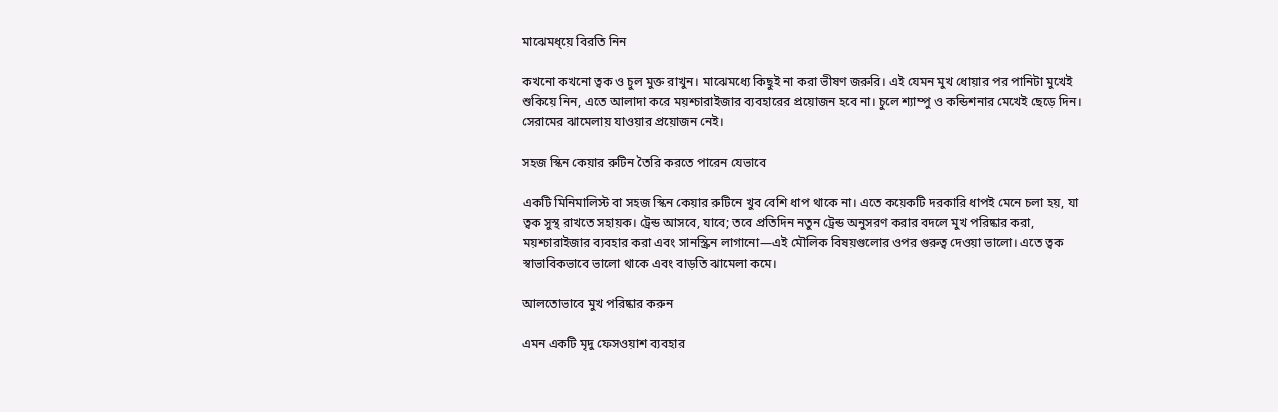মাঝেমধ্য়ে বিরতি নিন

কখনো কখনো ত্বক ও চুল মুক্ত রাখুন। মাঝেমধ্যে কিছুই না করা ভীষণ জরুরি। এই যেমন মুখ ধোয়ার পর পানিটা মুখেই শুকিয়ে নিন, এতে আলাদা করে ময়শ্চারাইজার ব্যবহারের প্রয়োজন হবে না। চুলে শ্যাম্পু ও কন্ডিশনার মেখেই ছেড়ে দিন। সেরামের ঝামেলায় যাওয়ার প্রয়োজন নেই।

সহজ স্কিন কেয়ার রুটিন তৈরি করতে পারেন যেভাবে

একটি মিনিমালিস্ট বা সহজ স্কিন কেয়ার রুটিনে খুব বেশি ধাপ থাকে না। এতে কয়েকটি দরকারি ধাপই মেনে চলা হয়, যা ত্বক সুস্থ রাখতে সহায়ক। ট্রেন্ড আসবে, যাবে; তবে প্রতিদিন নতুন ট্রেন্ড অনুসরণ করার বদলে মুখ পরিষ্কার করা, ময়শ্চারাইজার ব্যবহার করা এবং সানস্ক্রিন লাগানো—এই মৌলিক বিষয়গুলোর ওপর গুরুত্ব দেওয়া ভালো। এতে ত্বক স্বাভাবিকভাবে ভালো থাকে এবং বাড়তি ঝামেলা কমে।

আলতোভাবে মুখ পরিষ্কার করুন

এমন একটি মৃদু ফেসওয়াশ ব্যবহার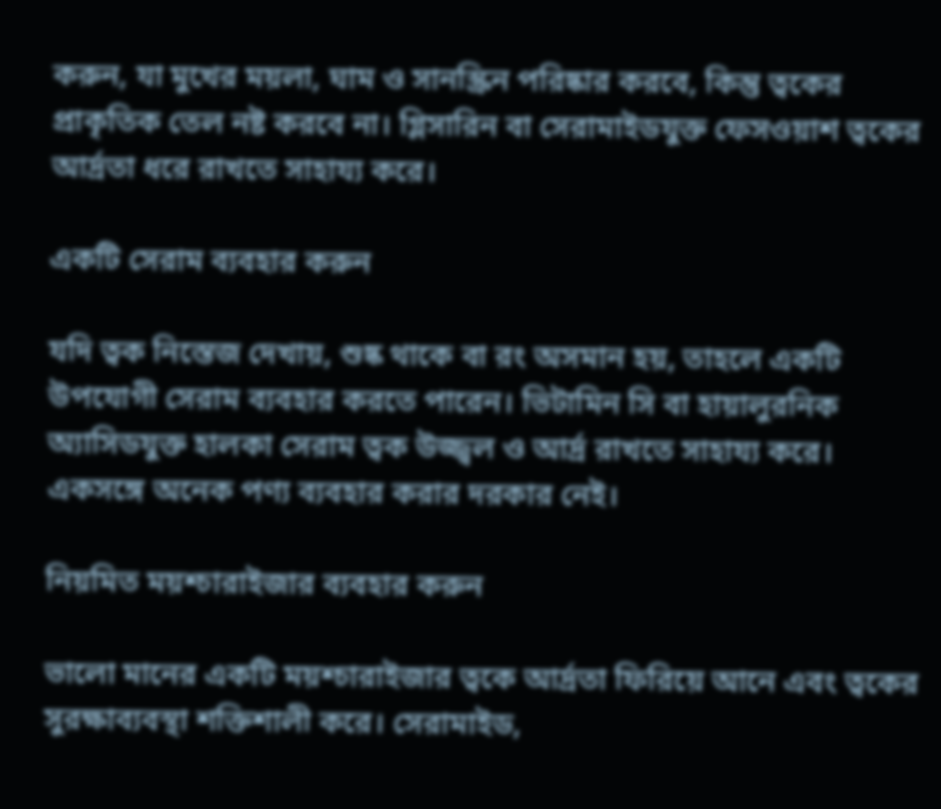করুন, যা মুখের ময়লা, ঘাম ও সানস্ক্রিন পরিষ্কার করবে, কিন্তু ত্বকের প্রাকৃতিক তেল নষ্ট করবে না। গ্লিসারিন বা সেরামাইডযুক্ত ফেসওয়াশ ত্বকের আর্দ্রতা ধরে রাখতে সাহায্য করে।

একটি সেরাম ব্যবহার করুন

যদি ত্বক নিস্তেজ দেখায়, শুষ্ক থাকে বা রং অসমান হয়, তাহলে একটি উপযোগী সেরাম ব্যবহার করতে পারেন। ভিটামিন সি বা হায়ালুরনিক অ্যাসিডযুক্ত হালকা সেরাম ত্বক উজ্জ্বল ও আর্দ্র রাখতে সাহায্য করে। একসঙ্গে অনেক পণ্য ব্যবহার করার দরকার নেই।

নিয়মিত ময়শ্চারাইজার ব্যবহার করুন

ভালো মানের একটি ময়শ্চারাইজার ত্বকে আর্দ্রতা ফিরিয়ে আনে এবং ত্বকের সুরক্ষাব্যবস্থা শক্তিশালী করে। সেরামাইড,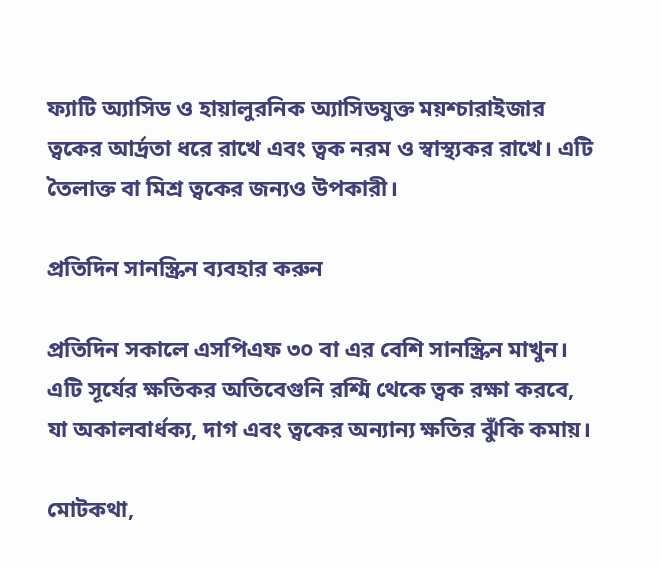ফ্যাটি অ্যাসিড ও হায়ালুরনিক অ্যাসিডযুক্ত ময়শ্চারাইজার ত্বকের আর্দ্রতা ধরে রাখে এবং ত্বক নরম ও স্বাস্থ্যকর রাখে। এটি তৈলাক্ত বা মিশ্র ত্বকের জন্যও উপকারী।

প্রতিদিন সানস্ক্রিন ব্যবহার করুন

প্রতিদিন সকালে এসপিএফ ৩০ বা এর বেশি সানস্ক্রিন মাখুন। এটি সূর্যের ক্ষতিকর অতিবেগুনি রশ্মি থেকে ত্বক রক্ষা করবে, যা অকালবার্ধক্য, দাগ এবং ত্বকের অন্যান্য ক্ষতির ঝুঁকি কমায়।

মোটকথা,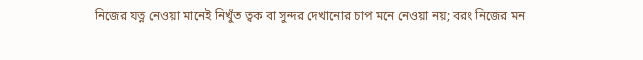নিজের যত্ন নেওয়া মানেই নিখুঁত ত্বক বা সুন্দর দেখানোর চাপ মনে নেওয়া নয়; বরং নিজের মন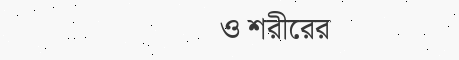ও শরীরের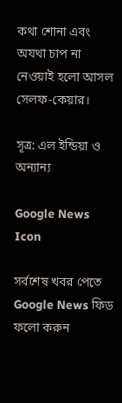কথা শোনা এবং অযথা চাপ না নেওয়াই হলো আসল সেলফ-কেয়ার।

সূত্র: এল ইন্ডিয়া ও অন্যান্য

Google News Icon

সর্বশেষ খবর পেতে Google News ফিড ফলো করুন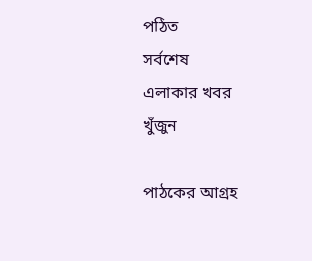পঠিত
সর্বশেষ
এলাকার খবর
খুঁজুন

পাঠকের আগ্রহ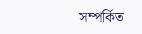সম্পর্কিত